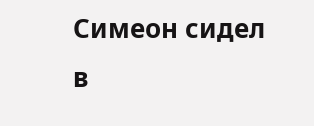Симеон сидел в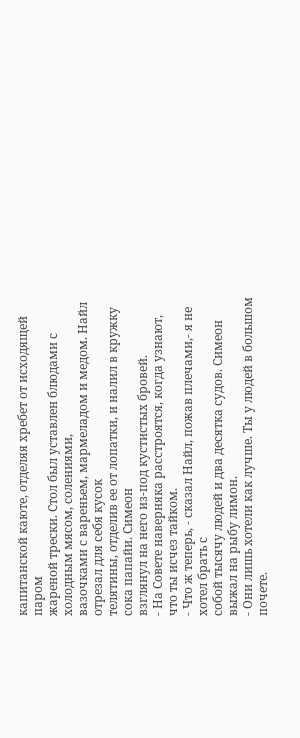капитанской каюте, отделяя хребет от исходящей паром
жареной трески. Стол был уставлен блюдами с холодным мясом, солениями,
вазочками с вареньем, мармеладом и медом. Найл отрезал для себя кусок
телятины, отделив ее от лопатки, и налил в кружку сока папайи. Симеон
взглянул на него из-под кустистых бровей.
- На Совете наверняка расстроятся, когда узнают, что ты исчез тайком.
- Что ж теперь, - сказал Найл, пожав плечами,- я не хотел брать с
собой тысячу людей и два десятка судов. Симеон выжал на рыбу лимон.
- Они лишь хотели как лучше. Ты у людей в большом почете.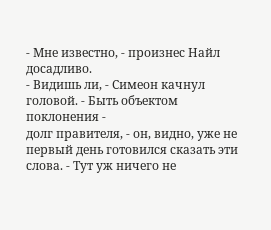- Мне известно, - произнес Найл досадливо.
- Видишь ли, - Симеон качнул головой. - Быть объектом поклонения -
долг правителя, - он, видно, уже не первый день готовился сказать эти
слова. - Тут уж ничего не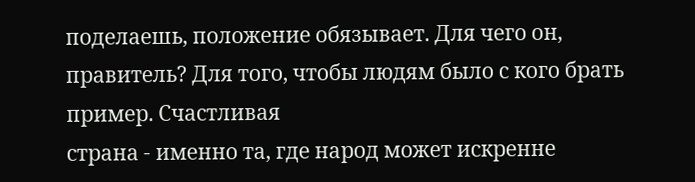поделаешь, положение обязывает. Для чего он,
правитель? Для того, чтобы людям было с кого брать пример. Счастливая
страна - именно та, где народ может искренне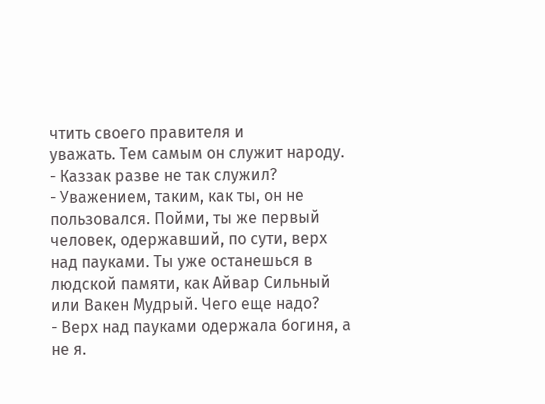чтить своего правителя и
уважать. Тем самым он служит народу.
- Каззак разве не так служил?
- Уважением, таким, как ты, он не пользовался. Пойми, ты же первый
человек, одержавший, по сути, верх над пауками. Ты уже останешься в
людской памяти, как Айвар Сильный или Вакен Мудрый. Чего еще надо?
- Верх над пауками одержала богиня, а не я.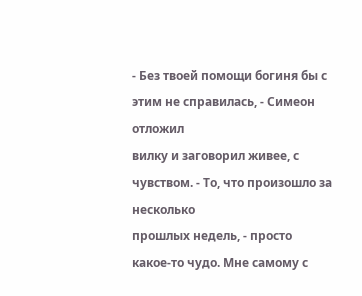- Без твоей помощи богиня бы с этим не справилась, - Симеон отложил
вилку и заговорил живее, с чувством. - То, что произошло за несколько
прошлых недель, - просто какое-то чудо. Мне самому с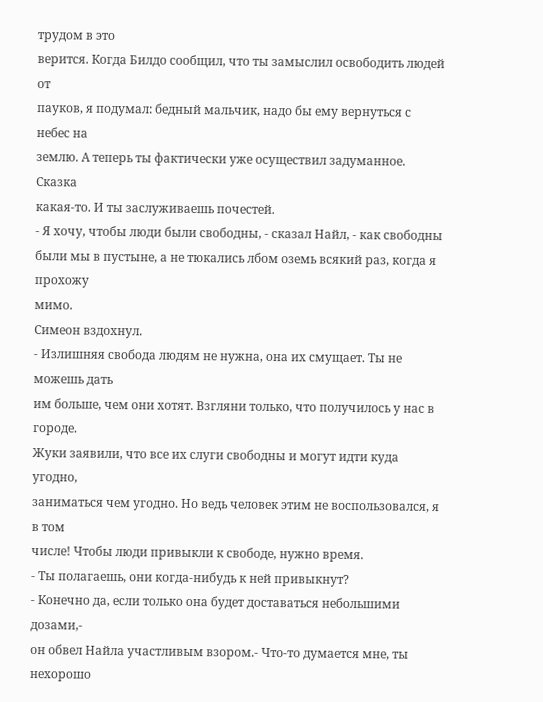трудом в это
верится. Когда Билдо сообщил, что ты замыслил освободить людей от
пауков, я подумал: бедный мальчик, надо бы ему вернуться с небес на
землю. А теперь ты фактически уже осуществил задуманное. Сказка
какая-то. И ты заслуживаешь почестей.
- Я хочу, чтобы люди были свободны, - сказал Найл, - как свободны
были мы в пустыне, а не тюкались лбом оземь всякий раз, когда я прохожу
мимо.
Симеон вздохнул.
- Излишняя свобода людям не нужна, она их смущает. Ты не можешь дать
им больше, чем они хотят. Взгляни только, что получилось у нас в городе.
Жуки заявили, что все их слуги свободны и могут идти куда угодно,
заниматься чем угодно. Но ведь человек этим не воспользовался, я в том
числе! Чтобы люди привыкли к свободе, нужно время.
- Ты полагаешь, они когда-нибудь к ней привыкнут?
- Конечно да, если только она будет доставаться небольшими дозами,-
он обвел Найла участливым взором.- Что-то думается мне, ты нехорошо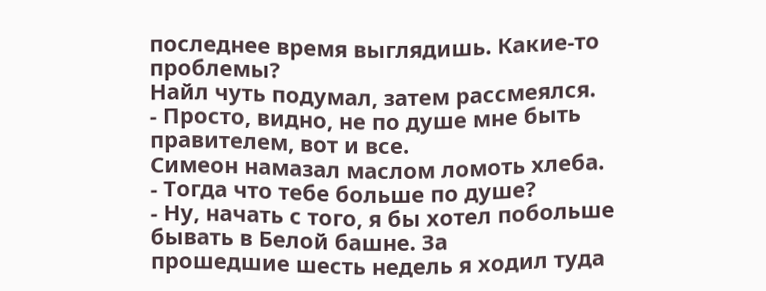последнее время выглядишь. Какие-то проблемы?
Найл чуть подумал, затем рассмеялся.
- Просто, видно, не по душе мне быть правителем, вот и все.
Симеон намазал маслом ломоть хлеба.
- Тогда что тебе больше по душе?
- Ну, начать с того, я бы хотел побольше бывать в Белой башне. За
прошедшие шесть недель я ходил туда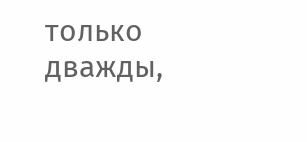только дважды,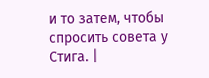и то затем, чтобы
спросить совета у Стига. |